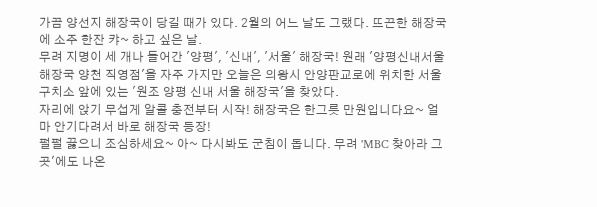가끔 양선지 해장국이 당길 때가 있다. 2월의 어느 날도 그랬다. 뜨끈한 해장국에 소주 한잔 캬~ 하고 싶은 날.
무려 지명이 세 개나 들어간 '양평', '신내', '서울' 해장국! 원래 '양평신내서울해장국 양천 직영점'을 자주 가지만 오늘은 의왕시 안양판교로에 위치한 서울구치소 앞에 있는 '원조 양평 신내 서울 해장국'을 찾았다.
자리에 앉기 무섭게 알콜 충전부터 시작! 해장국은 한그릇 만원입니다요~ 얼마 안기다려서 바로 해장국 등장!
펄펄 끓으니 조심하세요~ 아~ 다시봐도 군침이 돕니다. 무려 'MBC 찾아라 그곳'에도 나온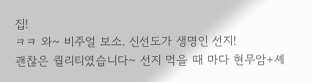집!
ㅋㅋ 와~ 비주얼 보소. 신선도가 생명인 선지!
괜찮은 퀄리티였습니다~ 선지 먹을 때 마다 현무암+셰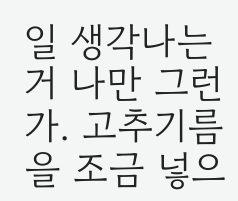일 생각나는 거 나만 그런가. 고추기름을 조금 넣으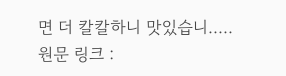면 더 칼칼하니 맛있습니.....
원문 링크 :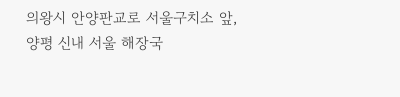의왕시 안양판교로 서울구치소 앞, 양평 신내 서울 해장국